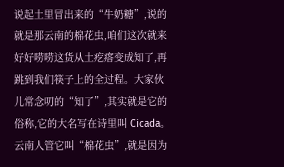说起土里冒出来的“牛奶糖”,说的就是那云南的棉花虫,咱们这次就来好好唠唠这货从土疙瘩变成知了,再跳到我们筷子上的全过程。大家伙儿常念叨的“知了”,其实就是它的俗称,它的大名写在诗里叫 Cicada。云南人管它叫“棉花虫”,就是因为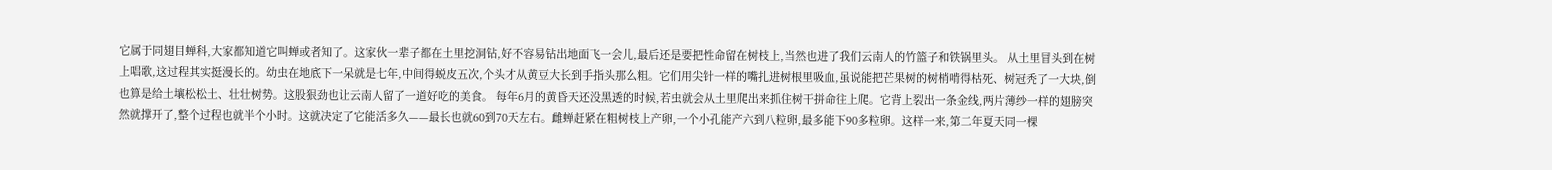它属于同翅目蝉科,大家都知道它叫蝉或者知了。这家伙一辈子都在土里挖洞钻,好不容易钻出地面飞一会儿,最后还是要把性命留在树枝上,当然也进了我们云南人的竹篮子和铁锅里头。 从土里冒头到在树上唱歌,这过程其实挺漫长的。幼虫在地底下一呆就是七年,中间得蜕皮五次,个头才从黄豆大长到手指头那么粗。它们用尖针一样的嘴扎进树根里吸血,虽说能把芒果树的树梢啃得枯死、树冠秃了一大块,倒也算是给土壤松松土、壮壮树势。这股狠劲也让云南人留了一道好吃的美食。 每年6月的黄昏天还没黑透的时候,若虫就会从土里爬出来抓住树干拼命往上爬。它背上裂出一条金线,两片薄纱一样的翅膀突然就撑开了,整个过程也就半个小时。这就决定了它能活多久——最长也就60到70天左右。雌蝉赶紧在粗树枝上产卵,一个小孔能产六到八粒卵,最多能下90多粒卵。这样一来,第二年夏天同一棵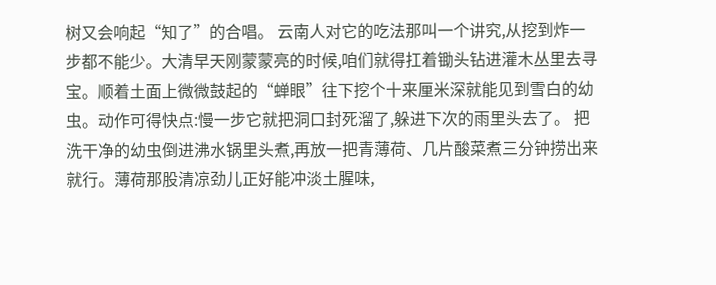树又会响起“知了”的合唱。 云南人对它的吃法那叫一个讲究,从挖到炸一步都不能少。大清早天刚蒙蒙亮的时候,咱们就得扛着锄头钻进灌木丛里去寻宝。顺着土面上微微鼓起的“蝉眼”往下挖个十来厘米深就能见到雪白的幼虫。动作可得快点:慢一步它就把洞口封死溜了,躲进下次的雨里头去了。 把洗干净的幼虫倒进沸水锅里头煮,再放一把青薄荷、几片酸菜煮三分钟捞出来就行。薄荷那股清凉劲儿正好能冲淡土腥味,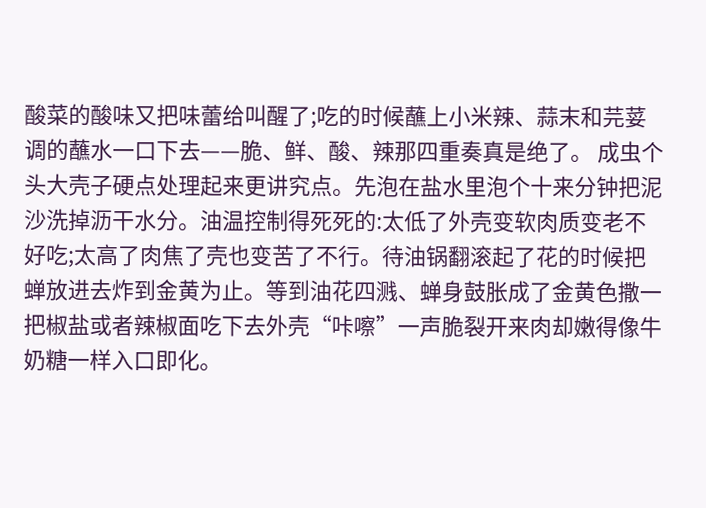酸菜的酸味又把味蕾给叫醒了;吃的时候蘸上小米辣、蒜末和芫荽调的蘸水一口下去——脆、鲜、酸、辣那四重奏真是绝了。 成虫个头大壳子硬点处理起来更讲究点。先泡在盐水里泡个十来分钟把泥沙洗掉沥干水分。油温控制得死死的:太低了外壳变软肉质变老不好吃;太高了肉焦了壳也变苦了不行。待油锅翻滚起了花的时候把蝉放进去炸到金黄为止。等到油花四溅、蝉身鼓胀成了金黄色撒一把椒盐或者辣椒面吃下去外壳“咔嚓”一声脆裂开来肉却嫩得像牛奶糖一样入口即化。